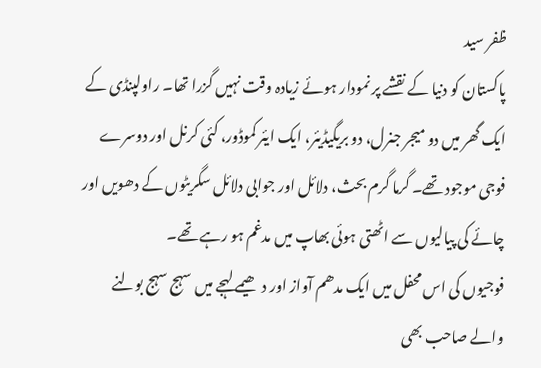ظفر سید
پاکستان کو دنیا کے نقشے پر نمودار ہوئے زیادہ وقت نہیں گزرا تھا۔ راولپنڈی کے ایک گھر میں دو میجر جنرل، دو بریگیڈیئر، ایک ایئر کموڈور، کئی کرنل اور دوسرے فوجی موجود تھے۔ گرما گرم بحث، دلائل اور جوابی دلائل سگریٹوں کے دھویں اور چائے کی پیالیوں سے اٹھتی ہوئی بھاپ میں مدغم ہو رہے تھے۔
فوجیوں کی اس محفل میں ایک مدھم آواز اور دھیمے لہجے میں سہج سہج بولنے والے صاحب بھی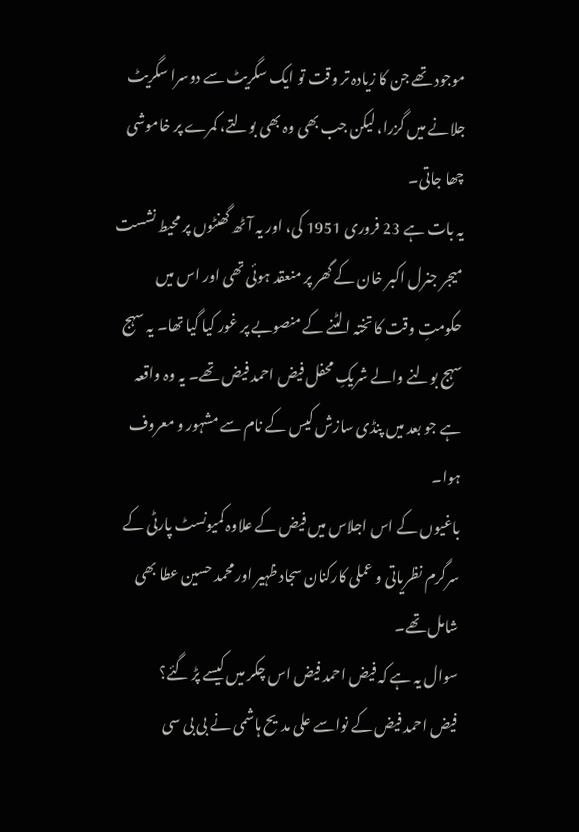موجود تھے جن کا زیادہ تر وقت تو ایک سگریٹ سے دوسرا سگریٹ جلانے میں گزرا، لیکن جب بھی وہ بھی بولتے، کمرے پر خاموشی چھا جاتی۔
یہ بات ہے 23 فروری 1951 کی، اور یہ آٹھ گھنٹوں پر محیط نشست میجر جنرل اکبر خان کے گھر پر منعقد ہوئی تھی اور اس میں حکومتِ وقت کا تختہ الٹنے کے منصوبے پر غور کیا گیا تھا۔ یہ سہج سہج بولنے والے شریکِ محفل فیض احمد فیض تھے۔ یہ وہ واقعہ ہے جو بعد میں پنڈی سازش کیس کے نام سے مشہور و معروف ہوا۔
باغیوں کے اس اجلاس میں فیض کے علاوہ کمیونسٹ پارٹی کے سرگرم نظریاتی و عملی کارکنان سجاد ظہیر اور محمد حسین عطا بھی شامل تھے۔
سوال یہ ہے کہ فیض احمد فیض اس چکر میں کیسے پڑ گئے؟
فیض احمد فیض کے نواسے علی مدیح ہاشمی نے بی بی سی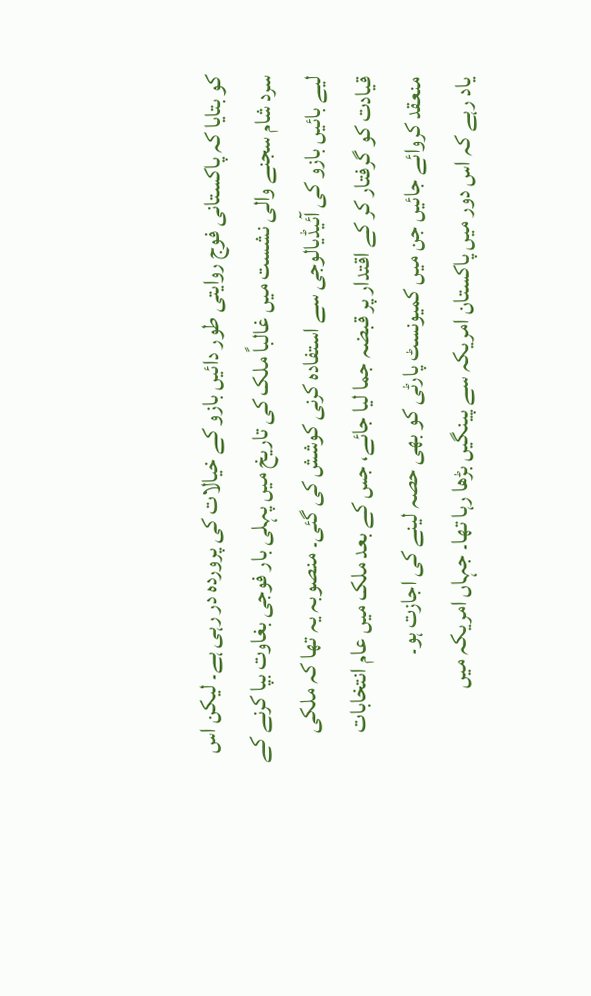کو بتایا کہ پاکستانی فوج روایتی طور دائیں بازو کے خیالات کی پروردہ در رہی ہے۔ لیکن اس سرد شام سجنے والی نشست میں غالباً ملک کی تاریخ میں پہلی بار فوجی بغاوت بپا کرنے کے لیے بائیں بازو کی آئیڈیالوجی سے استفادہ کرنی کوشش کی گئی۔ منصوبہ یہ تھا کہ ملکی قیادت کو گرفتار کر کے اقتدار پر قبضہ جما لیا جائے، جس کے بعد ملک میں عام انتخابات منعقد کروائے جائیں جن میں کمیونسٹ پارٹی کو بھی حصہ لینے کی اجازت ہو۔
یاد رہے کہ اس دور میں پاکستان امریکہ سے پینگیں بڑھا رہا تھا۔ جہاں امریکہ میں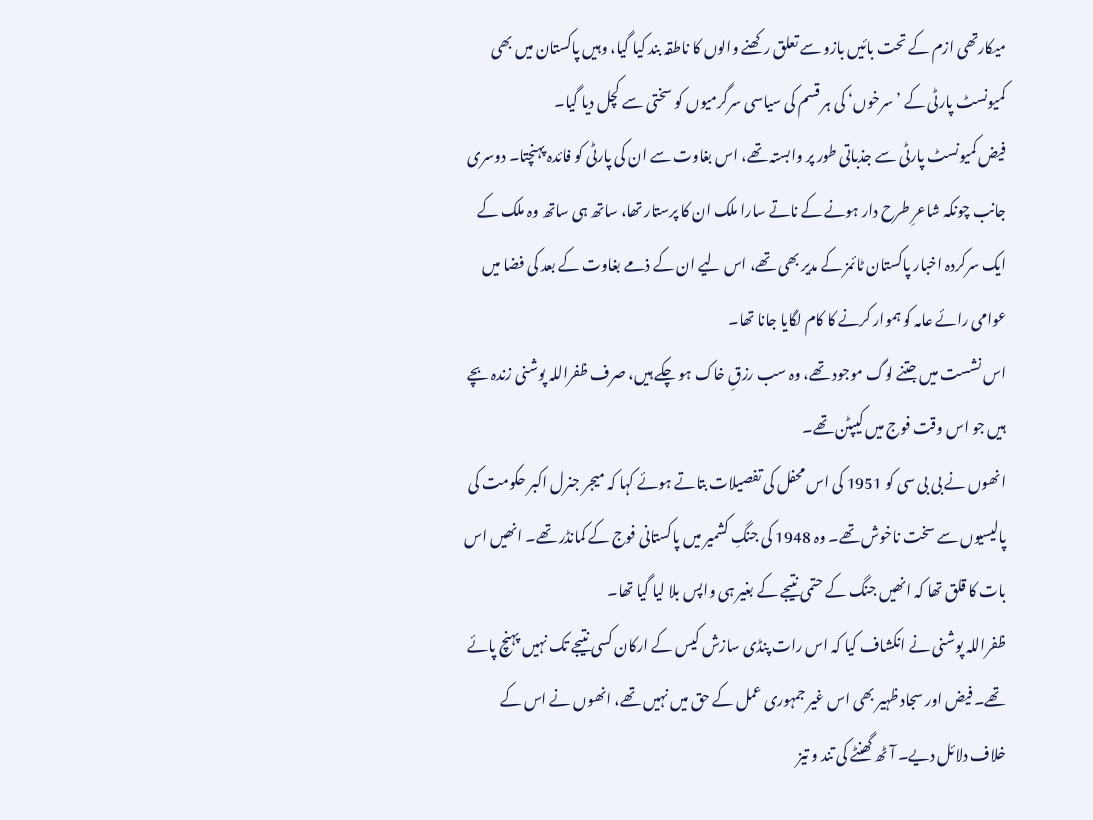میکارتھی ازم کے تحت بائیں بازو سے تعلق رکھنے والوں کا ناطقہ بند کیا گیا، وہیں پاکستان میں بھی کمیونسٹ پارٹی کے ’سرخوں‘ کی ہر قسم کی سیاسی سرگرمیوں کو سختی سے کچل دیا گیا۔
فیض کمیونسٹ پارٹی سے جذباتی طور پر وابستہ تھے، اس بغاوت سے ان کی پارٹی کو فائدہ پہنچتا۔ دوسری جانب چونکہ شاعرِ طرح دار ہونے کے ناتے سارا ملک ان کا پرستار تھا، ساتھ ہی ساتھ وہ ملک کے ایک سرکردہ اخبار پاکستان ٹائمز کے مدیر بھی تھے، اس لیے ان کے ذمے بغاوت کے بعد کی فضا میں عوامی رائے عامہ کو ہموار کرنے کا کام لگایا جانا تھا۔
اس نشست میں جتنے لوگ موجود تھے، وہ سب رزقِ خاک ہو چکے ہیں، صرف ظفراللہ پوشنی زندہ بچے ہیں جو اس وقت فوج میں کیپٹن تھے۔
انھوں نے بی بی سی کو 1951 کی اس محفل کی تفصیلات بتاتے ہوئے کہا کہ میجر جنرل اکبر حکومت کی پالیسیوں سے سخت ناخوش تھے۔ وہ 1948 کی جنگِ کشمیر میں پاکستانی فوج کے کمانڈر تھے۔ انھیں اس بات کا قلق تھا کہ انھیں جنگ کے حتمی نتیجے کے بغیر ہی واپس بلا لیا گیا تھا۔
ظفراللہ پوشنی نے انکشاف کیا کہ اس رات پنڈی سازش کیس کے ارکان کسی نتیجے تک نہیں پہنچ پائے تھے۔ فیض اور سجاد ظہیر بھی اس غیر جمہوری عمل کے حق میں نہیں تھے، انھوں نے اس کے خلاف دلائل دیے۔ آٹھ گھنٹے کی تند و تیز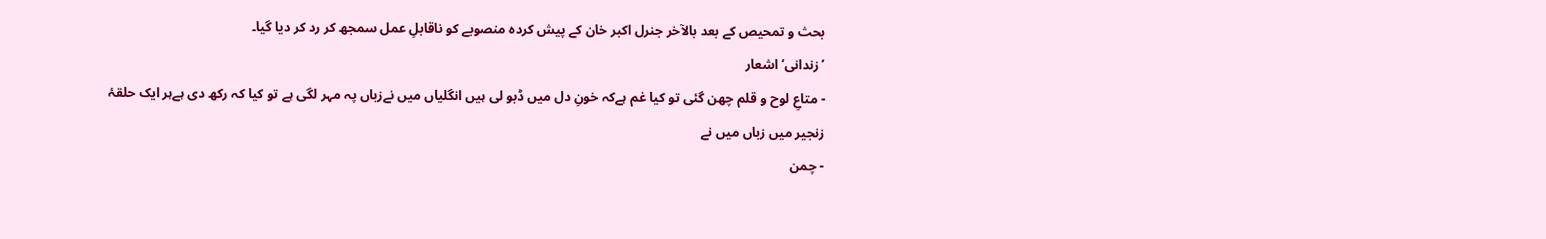بحث و تمحیص کے بعد بالآخر جنرل اکبر خان کے پیش کردہ منصوبے کو ناقابلِ عمل سمجھ کر رد کر دیا گیا۔
’زندانی‘ اشعار
- متاعِ لوح و قلم چھن گئی تو کیا غم ہےکہ خونِ دل میں ڈبو لی ہیں انگلیاں میں نےزباں پہ مہر لگی ہے تو کیا کہ رکھ دی ہےہر ایک حلقۂ زنجیر میں زباں میں نے
- چمن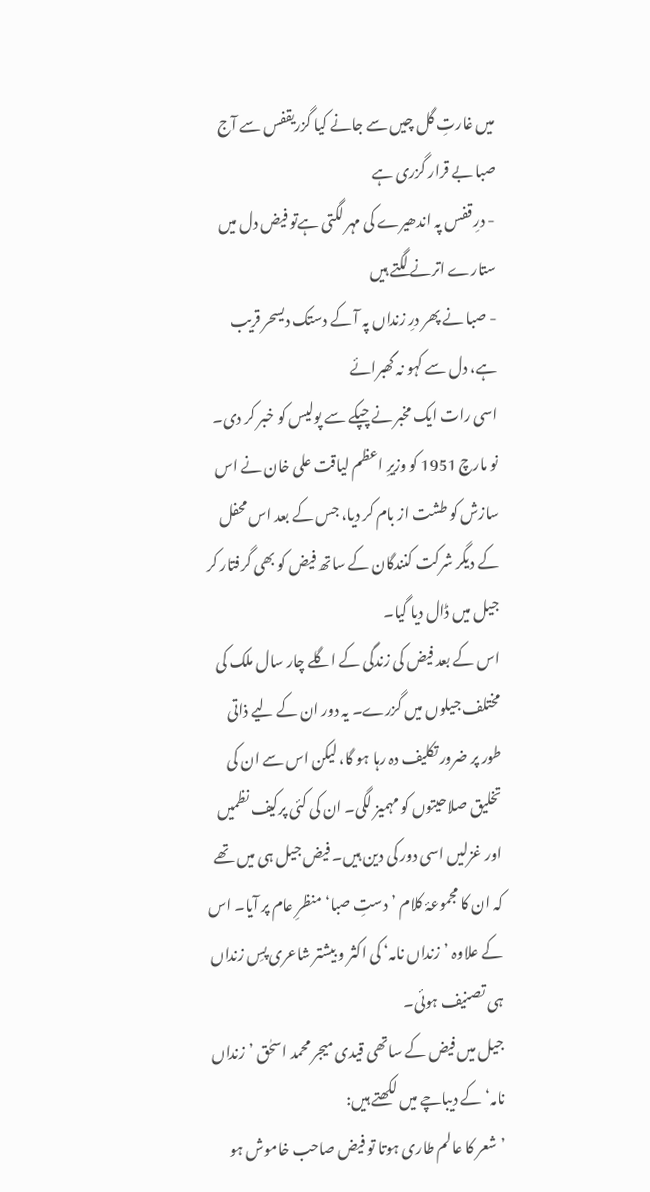میں غارتِ گل چیں سے جانے کیا گزریقفس سے آج صبا بے قرار گزری ہے
- درِ قفس پہ اندھیرے کی مہر لگتی ہےتو فیض دل میں ستارے اترنے لگتے ہیں
- صبا نے پھر درِ زنداں پہ آ کے دستک دیسحر قریب ہے، دل سے کہو نہ گھبرائے
اسی رات ایک مخبر نے چپکے سے پولیس کو خبر کر دی۔ نو مارچ 1951 کو وزیرِ اعظم لیاقت علی خان نے اس سازش کو طشت از بام کر دیا، جس کے بعد اس محفل کے دیگر شرکت کنندگان کے ساتھ فیض کو بھی گرفتار کر جیل میں ڈال دیا گیا۔
اس کے بعد فیض کی زندگی کے اگلے چار سال ملک کی مختلف جیلوں میں گزرے۔ یہ دور ان کے لیے ذاتی طور پر ضرور تکلیف دہ رہا ہو گا، لیکن اس سے ان کی تخلیق صلاحیتوں کو مہمیز لگی۔ ان کی کئی پرکیف نظمیں اور غزلیں اسی دور کی دین ہیں۔ فیض جیل ہی میں تھے کہ ان کا مجموعۂ کلام ’دستِ صبا‘ منظرِ عام پر آیا۔ اس کے علاوہ ’زنداں نامہ‘ کی اکثر و بیشتر شاعری پسِ زنداں ہی تصنیف ہوئی۔
جیل میں فیض کے ساتھی قیدی میجر محمد اسحٰق ’زنداں نامہ‘ کے دیباچے میں لکھتے ہیں:
’شعر کا عالم طاری ہوتا تو فیض صاحب خاموش ہو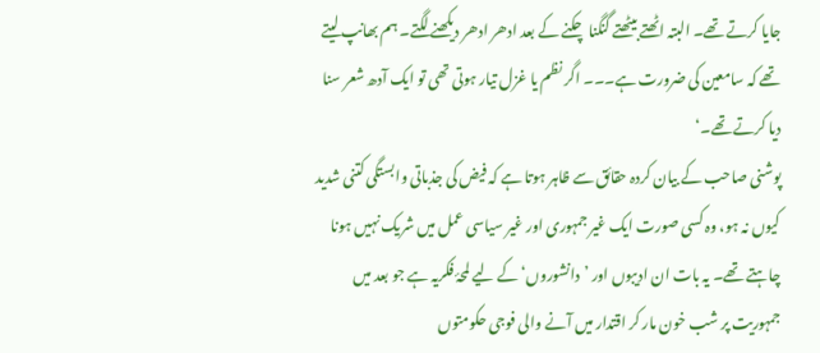جایا کرتے تھے۔ البتہ اٹھتے بیٹھتے گنگنا چکنے کے بعد ادھر ادھر دیکھنے لگتے۔ ہم بھانپ لیتے تھے کہ سامعین کی ضرورت ہے۔۔۔ اگر نظم یا غزل تیار ہوتی تھی تو ایک آدھ شعر سنا دیا کرتے تھے۔‘
پوشنی صاحب کے بیان کردہ حقائق سے ظاہر ہوتا ہے کہ فیض کی جذباتی وابستگی کتنی شدید کیوں نہ ہو، وہ کسی صورت ایک غیر جمہوری اور غیر سیاسی عمل میں شریک نہیں ہونا چاہتے تھے۔ یہ بات ان ادیبوں اور ’دانشوروں‘ کے لیے لمحۂ فکریہ ہے جو بعد میں جمہوریت پر شب خون مار کر اقتدار میں آنے والی فوجی حکومتوں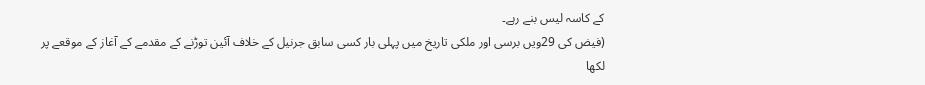کے کاسہ لیس بنے رہے۔
(فیض کی 29ویں برسی اور ملکی تاریخ میں پہلی بار کسی سابق جرنیل کے خلاف آئین توڑنے کے مقدمے کے آغاز کے موقعے پر لکھا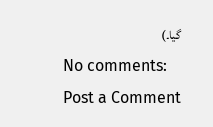گیا۔)
No comments:
Post a Comment